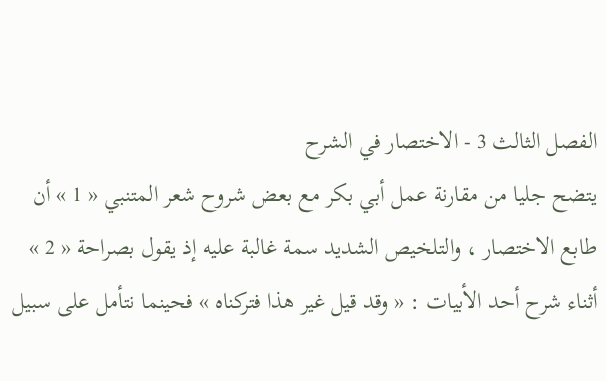الفصل الثالث 3 - الاختصار في الشرح
يتضح جليا من مقارنة عمل أبي بكر مع بعض شروح شعر المتنبي « 1 » أن طابع الاختصار ، والتلخيص الشديد سمة غالبة عليه إذ يقول بصراحة « 2 » أثناء شرح أحد الأبيات : « وقد قيل غير هذا فتركناه » فحينما نتأمل على سبيل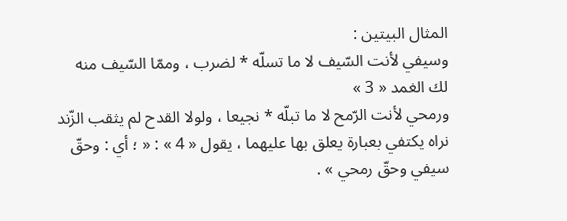المثال البيتين :
وسيفي لأنت السّيف لا ما تسلّه * لضرب ، وممّا السّيف منه لك الغمد « 3 »
ورمحي لأنت الرّمح لا ما تبلّه * نجيعا ، ولولا القدح لم يثقب الزّند
نراه يكتفي بعبارة يعلق بها عليهما ، يقول « 4 » : « ؛ أي : وحقّ سيفي وحقّ رمحي » .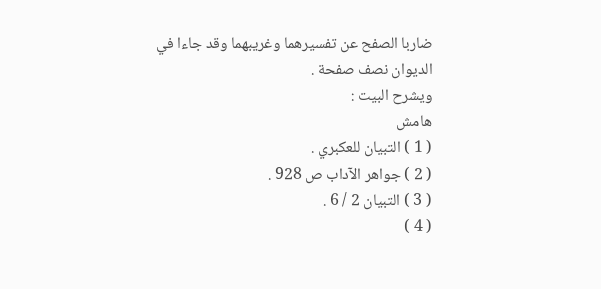ضاربا الصفح عن تفسيرهما وغريبهما وقد جاءا في الديوان نصف صفحة .
ويشرح البيت :
هامش
( 1 ) التبيان للعكبري .
( 2 ) جواهر الآداب ص 928 .
( 3 ) التبيان 2 / 6 .
( 4 )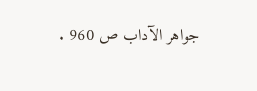جواهر الآداب ص 960 .